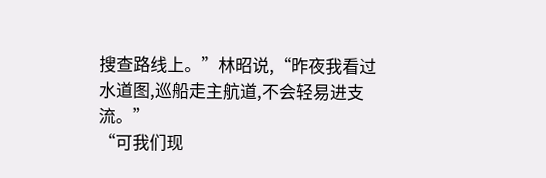搜查路线上。”林昭说,“昨夜我看过水道图,巡船走主航道,不会轻易进支流。”
“可我们现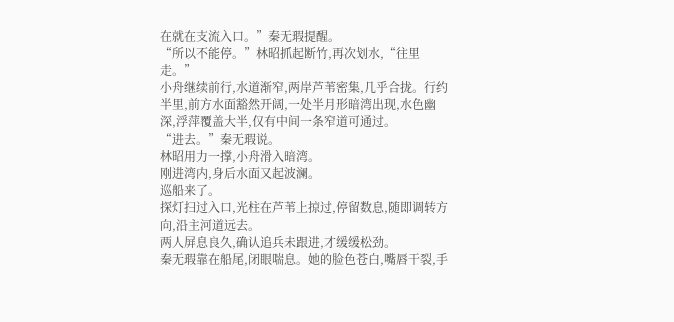在就在支流入口。”秦无瑕提醒。
“所以不能停。”林昭抓起断竹,再次划水,“往里走。”
小舟继续前行,水道渐窄,两岸芦苇密集,几乎合拢。行约半里,前方水面豁然开阔,一处半月形暗湾出现,水色幽深,浮萍覆盖大半,仅有中间一条窄道可通过。
“进去。”秦无瑕说。
林昭用力一撑,小舟滑入暗湾。
刚进湾内,身后水面又起波澜。
巡船来了。
探灯扫过入口,光柱在芦苇上掠过,停留数息,随即调转方向,沿主河道远去。
两人屏息良久,确认追兵未跟进,才缓缓松劲。
秦无瑕靠在船尾,闭眼喘息。她的脸色苍白,嘴唇干裂,手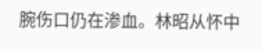腕伤口仍在渗血。林昭从怀中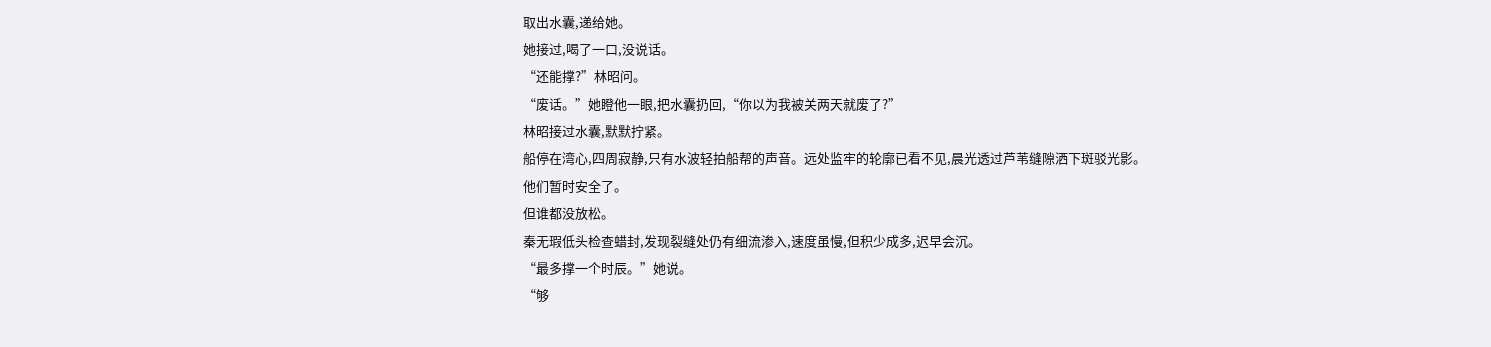取出水囊,递给她。
她接过,喝了一口,没说话。
“还能撑?”林昭问。
“废话。”她瞪他一眼,把水囊扔回,“你以为我被关两天就废了?”
林昭接过水囊,默默拧紧。
船停在湾心,四周寂静,只有水波轻拍船帮的声音。远处监牢的轮廓已看不见,晨光透过芦苇缝隙洒下斑驳光影。
他们暂时安全了。
但谁都没放松。
秦无瑕低头检查蜡封,发现裂缝处仍有细流渗入,速度虽慢,但积少成多,迟早会沉。
“最多撑一个时辰。”她说。
“够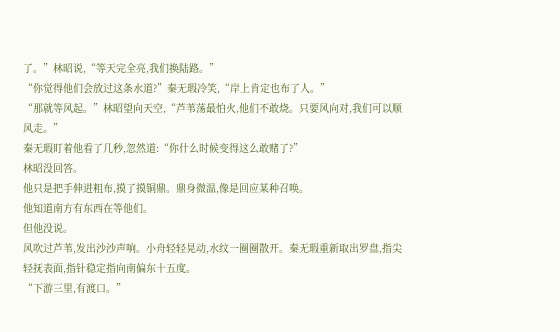了。”林昭说,“等天完全亮,我们换陆路。”
“你觉得他们会放过这条水道?”秦无瑕冷笑,“岸上肯定也布了人。”
“那就等风起。”林昭望向天空,“芦苇荡最怕火,他们不敢烧。只要风向对,我们可以顺风走。”
秦无瑕盯着他看了几秒,忽然道:“你什么时候变得这么敢赌了?”
林昭没回答。
他只是把手伸进粗布,摸了摸铜鼎。鼎身微温,像是回应某种召唤。
他知道南方有东西在等他们。
但他没说。
风吹过芦苇,发出沙沙声响。小舟轻轻晃动,水纹一圈圈散开。秦无瑕重新取出罗盘,指尖轻抚表面,指针稳定指向南偏东十五度。
“下游三里,有渡口。”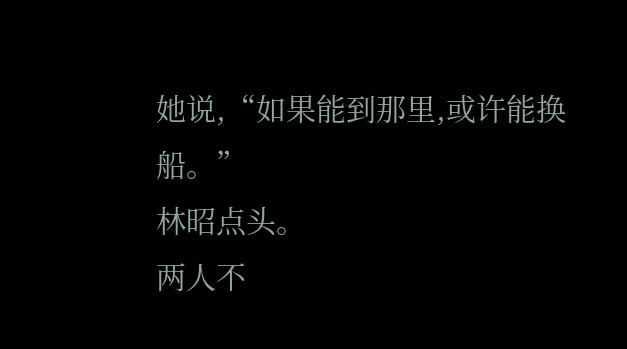她说,“如果能到那里,或许能换船。”
林昭点头。
两人不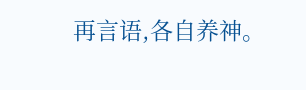再言语,各自养神。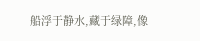船浮于静水,藏于绿障,像